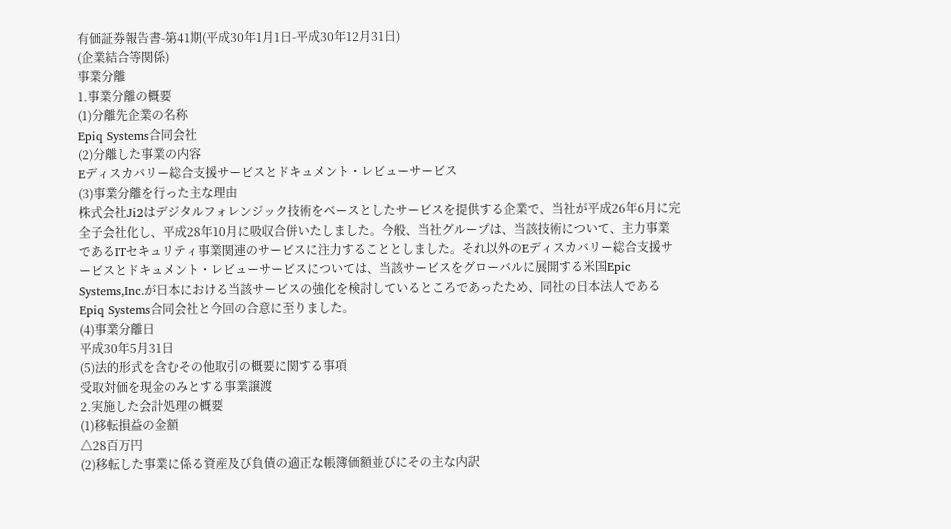有価証券報告書-第41期(平成30年1月1日-平成30年12月31日)
(企業結合等関係)
事業分離
1.事業分離の概要
(1)分離先企業の名称
Epiq Systems合同会社
(2)分離した事業の内容
Eディスカバリー総合支援サービスとドキュメント・レビューサービス
(3)事業分離を行った主な理由
株式会社Ji2はデジタルフォレンジック技術をベースとしたサービスを提供する企業で、当社が平成26年6月に完全子会社化し、平成28年10月に吸収合併いたしました。今般、当社グループは、当該技術について、主力事業であるITセキュリティ事業関連のサービスに注力することとしました。それ以外のEディスカバリー総合支援サービスとドキュメント・レビューサービスについては、当該サービスをグローバルに展開する米国Epic Systems,Inc.が日本における当該サービスの強化を検討しているところであったため、同社の日本法人であるEpiq Systems合同会社と今回の合意に至りました。
(4)事業分離日
平成30年5月31日
(5)法的形式を含むその他取引の概要に関する事項
受取対価を現金のみとする事業譲渡
2.実施した会計処理の概要
(1)移転損益の金額
△28百万円
(2)移転した事業に係る資産及び負債の適正な帳簿価額並びにその主な内訳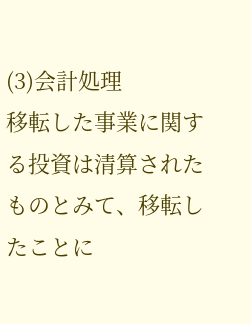(3)会計処理
移転した事業に関する投資は清算されたものとみて、移転したことに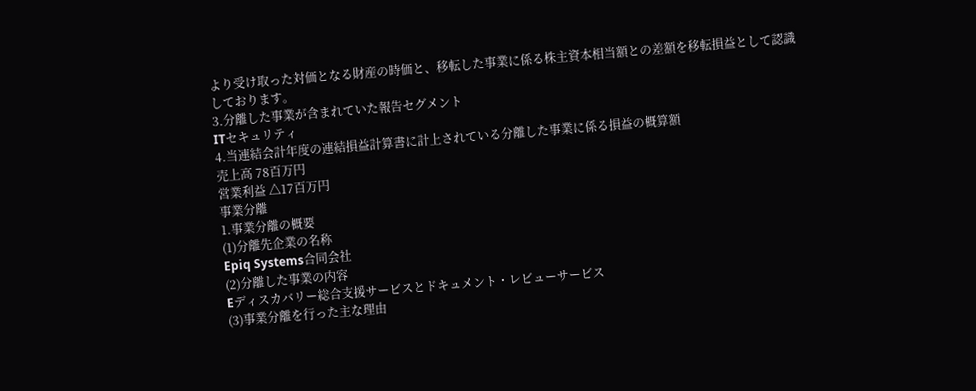より受け取った対価となる財産の時価と、移転した事業に係る株主資本相当額との差額を移転損益として認識しております。
3.分離した事業が含まれていた報告セグメント
ITセキュリティ
4.当連結会計年度の連結損益計算書に計上されている分離した事業に係る損益の概算額
売上高 78百万円
営業利益 △17百万円
事業分離
1.事業分離の概要
(1)分離先企業の名称
Epiq Systems合同会社
(2)分離した事業の内容
Eディスカバリー総合支援サービスとドキュメント・レビューサービス
(3)事業分離を行った主な理由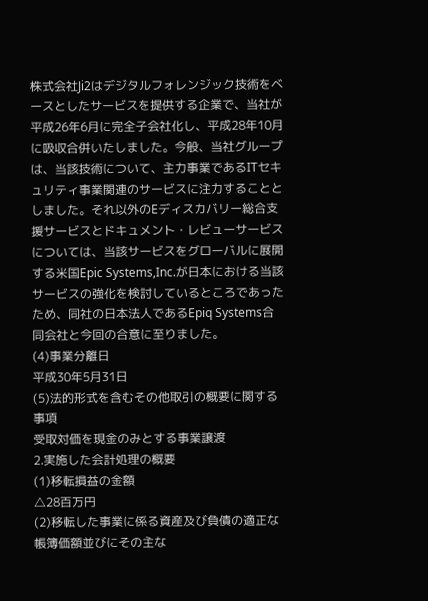株式会社Ji2はデジタルフォレンジック技術をベースとしたサービスを提供する企業で、当社が平成26年6月に完全子会社化し、平成28年10月に吸収合併いたしました。今般、当社グループは、当該技術について、主力事業であるITセキュリティ事業関連のサービスに注力することとしました。それ以外のEディスカバリー総合支援サービスとドキュメント・レビューサービスについては、当該サービスをグローバルに展開する米国Epic Systems,Inc.が日本における当該サービスの強化を検討しているところであったため、同社の日本法人であるEpiq Systems合同会社と今回の合意に至りました。
(4)事業分離日
平成30年5月31日
(5)法的形式を含むその他取引の概要に関する事項
受取対価を現金のみとする事業譲渡
2.実施した会計処理の概要
(1)移転損益の金額
△28百万円
(2)移転した事業に係る資産及び負債の適正な帳簿価額並びにその主な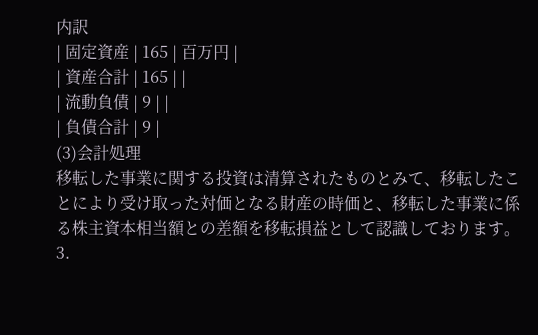内訳
| 固定資産 | 165 | 百万円 |
| 資産合計 | 165 | |
| 流動負債 | 9 | |
| 負債合計 | 9 |
(3)会計処理
移転した事業に関する投資は清算されたものとみて、移転したことにより受け取った対価となる財産の時価と、移転した事業に係る株主資本相当額との差額を移転損益として認識しております。
3.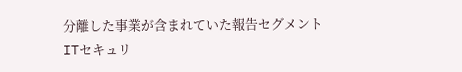分離した事業が含まれていた報告セグメント
ITセキュリ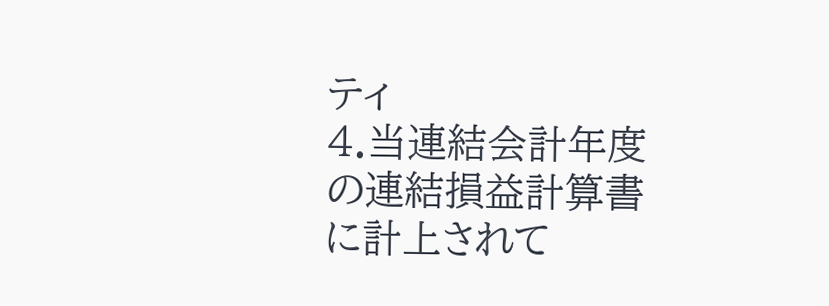ティ
4.当連結会計年度の連結損益計算書に計上されて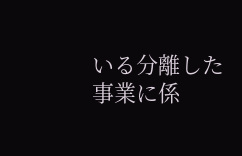いる分離した事業に係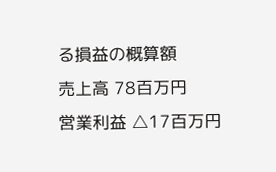る損益の概算額
売上高 78百万円
営業利益 △17百万円